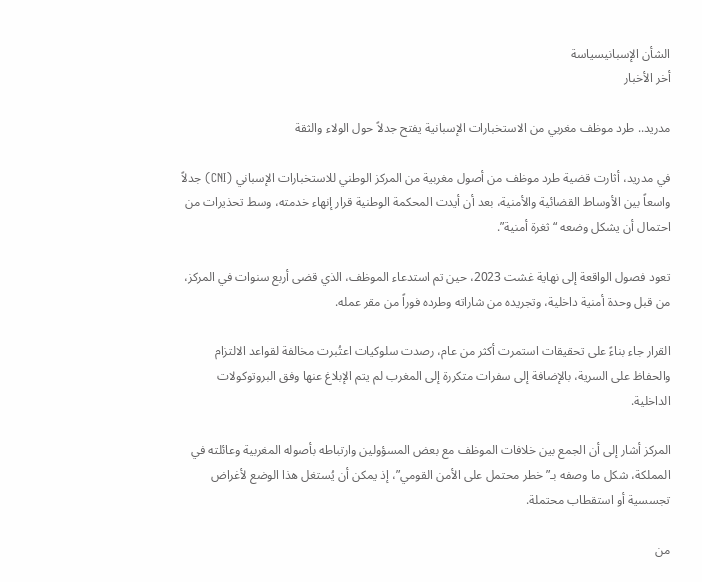الشأن الإسبانيسياسة
أخر الأخبار

مدريد.. طرد موظف مغربي من الاستخبارات الإسبانية يفتح جدلاً حول الولاء والثقة

في مدريد، أثارت قضية طرد موظف من أصول مغربية من المركز الوطني للاستخبارات الإسباني (CNI) جدلاً واسعاً بين الأوساط القضائية والأمنية، بعد أن أيدت المحكمة الوطنية قرار إنهاء خدمته، وسط تحذيرات من احتمال أن يشكل وضعه “ثغرة أمنية”.

تعود فصول الواقعة إلى نهاية غشت 2023، حين تم استدعاء الموظف، الذي قضى أربع سنوات في المركز، من قبل وحدة أمنية داخلية، وتجريده من شاراته وطرده فوراً من مقر عمله.

القرار جاء بناءً على تحقيقات استمرت أكثر من عام، رصدت سلوكيات اعتُبرت مخالفة لقواعد الالتزام والحفاظ على السرية، بالإضافة إلى سفرات متكررة إلى المغرب لم يتم الإبلاغ عنها وفق البروتوكولات الداخلية.

المركز أشار إلى أن الجمع بين خلافات الموظف مع بعض المسؤولين وارتباطه بأصوله المغربية وعائلته في المملكة، شكل ما وصفه بـ”خطر محتمل على الأمن القومي”، إذ يمكن أن يُستغل هذا الوضع لأغراض تجسسية أو استقطاب محتملة.

من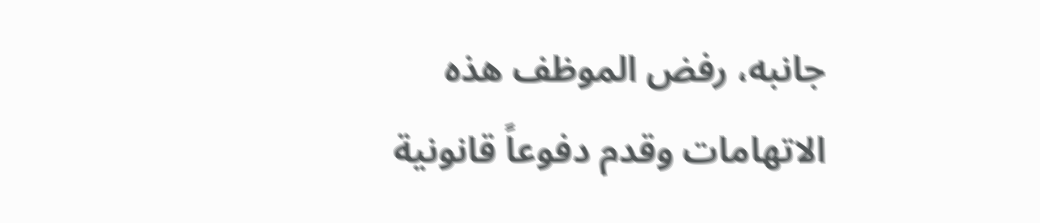جانبه، رفض الموظف هذه الاتهامات وقدم دفوعاً قانونية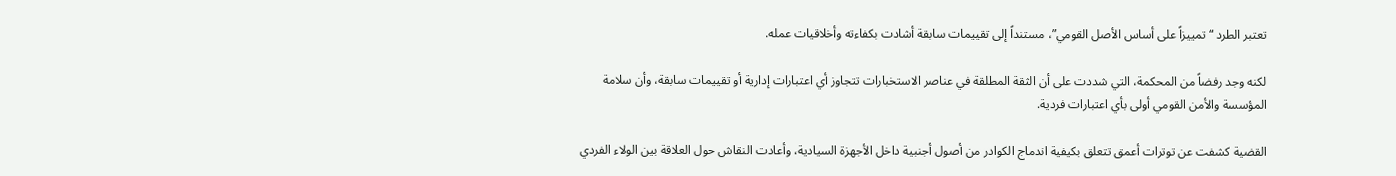تعتبر الطرد “تمييزاً على أساس الأصل القومي”، مستنداً إلى تقييمات سابقة أشادت بكفاءته وأخلاقيات عمله.

لكنه وجد رفضاً من المحكمة، التي شددت على أن الثقة المطلقة في عناصر الاستخبارات تتجاوز أي اعتبارات إدارية أو تقييمات سابقة، وأن سلامة المؤسسة والأمن القومي أولى بأي اعتبارات فردية.

القضية كشفت عن توترات أعمق تتعلق بكيفية اندماج الكوادر من أصول أجنبية داخل الأجهزة السيادية، وأعادت النقاش حول العلاقة بين الولاء الفردي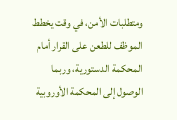ومتطلبات الأمن، في وقت يخطط الموظف للطعن على القرار أمام المحكمة الدستورية، وربما الوصول إلى المحكمة الأوروبية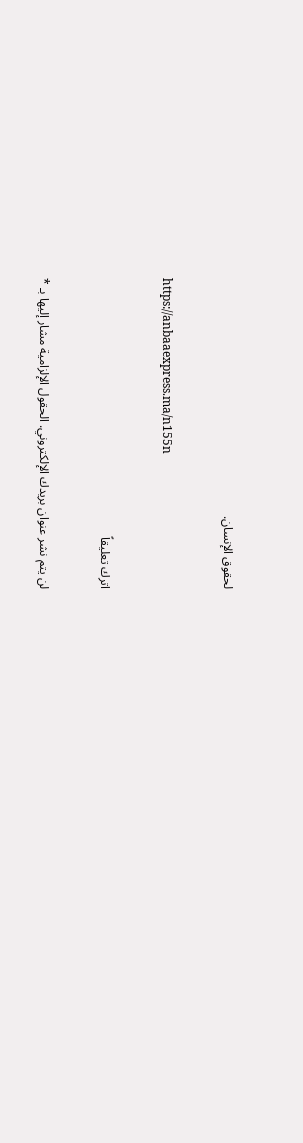لحقوق الإنسان.

https://anbaaexpress.ma/n155n

اترك تعليقاً

لن يتم نشر عنوان بريدك الإلكتروني. الحقول الإلزامية مشار إليها بـ *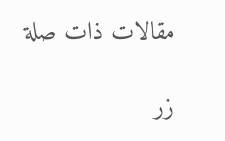مقالات ذات صلة

زر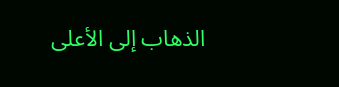الذهاب إلى الأعلى